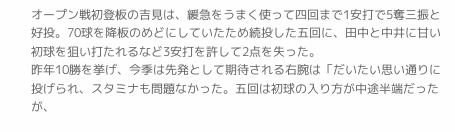オープン戦初登板の吉見は、緩急をうまく使って四回まで1安打で5奪三振と好投。70球を降板のめどにしていたため続投した五回に、田中と中井に甘い初球を狙い打たれるなど3安打を許して2点を失った。
昨年10勝を挙げ、今季は先発として期待される右腕は「だいたい思い通りに投げられ、スタミナも問題なかった。五回は初球の入り方が中途半端だったが、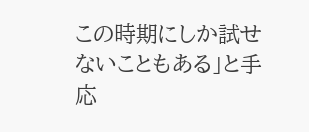この時期にしか試せないこともある」と手応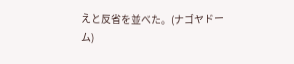えと反省を並べた。(ナゴヤドーム)